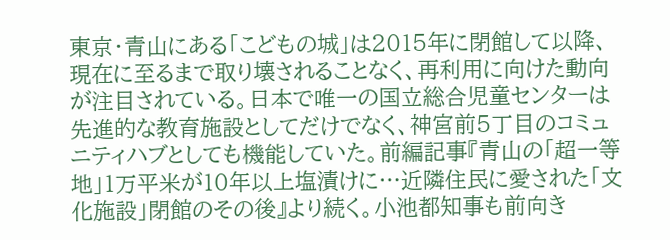東京・青山にある「こどもの城」は2015年に閉館して以降、現在に至るまで取り壊されることなく、再利用に向けた動向が注目されている。日本で唯一の国立総合児童センターは先進的な教育施設としてだけでなく、神宮前5丁目のコミュニティハブとしても機能していた。前編記事『青山の「超一等地」1万平米が10年以上塩漬けに…近隣住民に愛された「文化施設」閉館のその後』より続く。小池都知事も前向き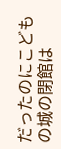だったのにこどもの城の閉館は